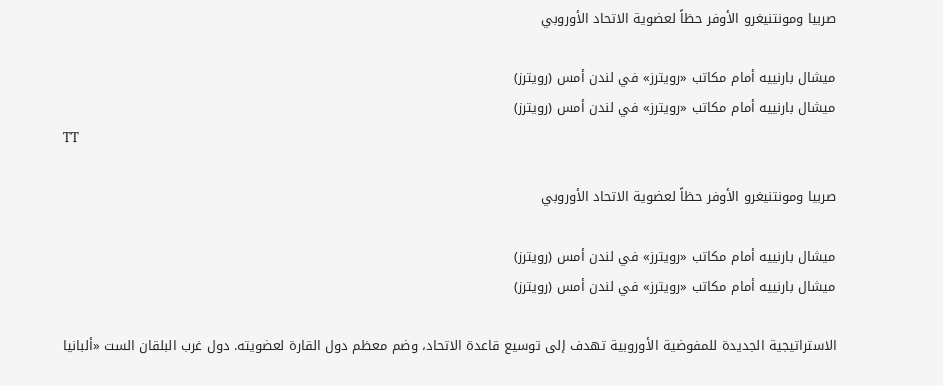صربيا ومونتنيغرو الأوفر حظاً لعضوية الاتحاد الأوروبي

ميشال بارنييه أمام مكاتب «رويترز» في لندن أمس (رويترز)
ميشال بارنييه أمام مكاتب «رويترز» في لندن أمس (رويترز)
TT

صربيا ومونتنيغرو الأوفر حظاً لعضوية الاتحاد الأوروبي

ميشال بارنييه أمام مكاتب «رويترز» في لندن أمس (رويترز)
ميشال بارنييه أمام مكاتب «رويترز» في لندن أمس (رويترز)

الاستراتيجية الجديدة للمفوضية الأوروبية تهدف إلى توسيع قاعدة الاتحاد، وضم معظم دول القارة لعضويته. دول غرب البلقان الست «ألبانيا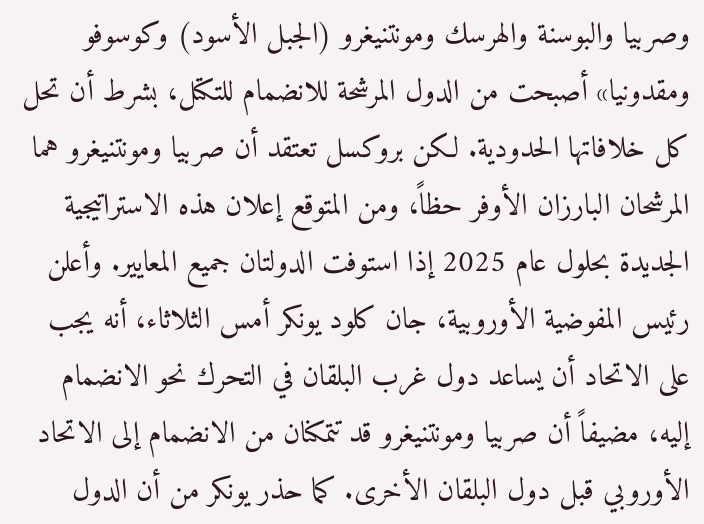وصربيا والبوسنة والهرسك ومونتنيغرو (الجبل الأسود) وكوسوفو ومقدونيا» أصبحت من الدول المرشحة للانضمام للتكتل، بشرط أن تحل كل خلافاتها الحدودية. لكن بروكسل تعتقد أن صربيا ومونتنيغرو هما المرشحان البارزان الأوفر حظاً، ومن المتوقع إعلان هذه الاستراتيجية الجديدة بحلول عام 2025 إذا استوفت الدولتان جميع المعايير. وأعلن رئيس المفوضية الأوروبية، جان كلود يونكر أمس الثلاثاء، أنه يجب على الاتحاد أن يساعد دول غرب البلقان في التحرك نحو الانضمام إليه، مضيفاً أن صربيا ومونتنيغرو قد تتمكنان من الانضمام إلى الاتحاد الأوروبي قبل دول البلقان الأخرى. كما حذر يونكر من أن الدول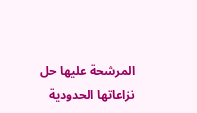المرشحة عليها حل نزاعاتها الحدودية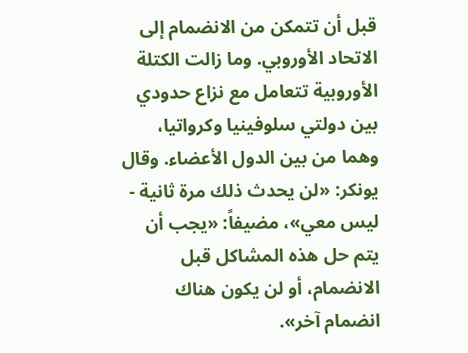قبل أن تتمكن من الانضمام إلى الاتحاد الأوروبي. وما زالت الكتلة الأوروبية تتعامل مع نزاع حدودي بين دولتي سلوفينيا وكرواتيا، وهما من بين الدول الأعضاء. وقال يونكر: «لن يحدث ذلك مرة ثانية - ليس معي»، مضيفاً: «يجب أن يتم حل هذه المشاكل قبل الانضمام، أو لن يكون هناك انضمام آخر».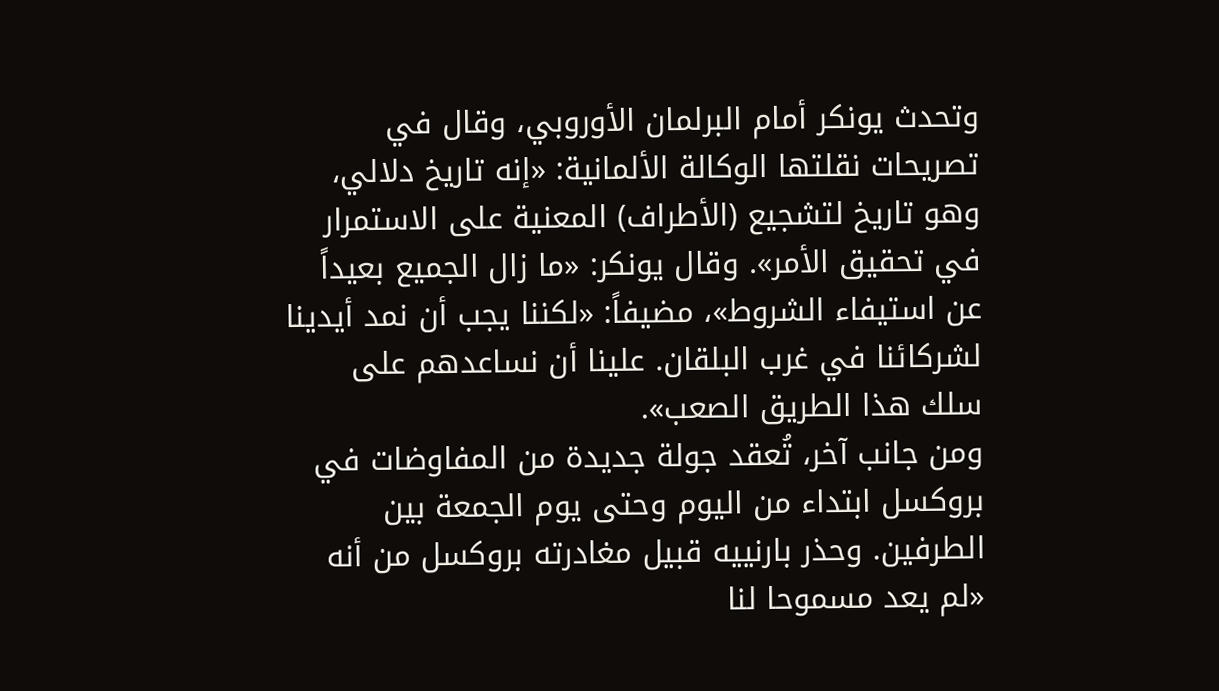وتحدث يونكر أمام البرلمان الأوروبي، وقال في تصريحات نقلتها الوكالة الألمانية: «إنه تاريخ دلالي، وهو تاريخ لتشجيع (الأطراف) المعنية على الاستمرار في تحقيق الأمر». وقال يونكر: «ما زال الجميع بعيداً عن استيفاء الشروط»، مضيفاً: «لكننا يجب أن نمد أيدينا لشركائنا في غرب البلقان. علينا أن نساعدهم على سلك هذا الطريق الصعب».
ومن جانب آخر، تُعقد جولة جديدة من المفاوضات في بروكسل ابتداء من اليوم وحتى يوم الجمعة بين الطرفين. وحذر بارنييه قبيل مغادرته بروكسل من أنه «لم يعد مسموحا لنا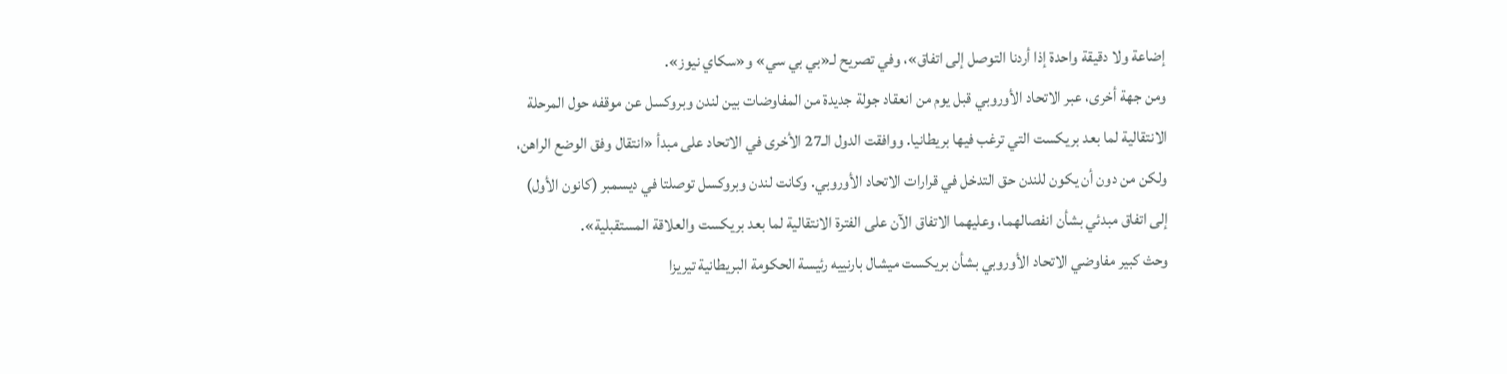إضاعة ولا دقيقة واحدة إذا أردنا التوصل إلى اتفاق»، وفي تصريح لـ«بي بي سي» و«سكاي نيوز».
ومن جهة أخرى، عبر الاتحاد الأوروبي قبل يوم من انعقاد جولة جديدة من المفاوضات بين لندن وبروكسل عن موقفه حول المرحلة الانتقالية لما بعد بريكست التي ترغب فيها بريطانيا. ووافقت الدول الـ27 الأخرى في الاتحاد على مبدأ «انتقال وفق الوضع الراهن، ولكن من دون أن يكون للندن حق التدخل في قرارات الاتحاد الأوروبي. وكانت لندن وبروكسل توصلتا في ديسمبر (كانون الأول) إلى اتفاق مبدئي بشأن انفصالهما، وعليهما الاتفاق الآن على الفترة الانتقالية لما بعد بريكست والعلاقة المستقبلية».
وحث كبير مفاوضي الاتحاد الأوروبي بشأن بريكست ميشال بارنييه رئيسة الحكومة البريطانية تيريزا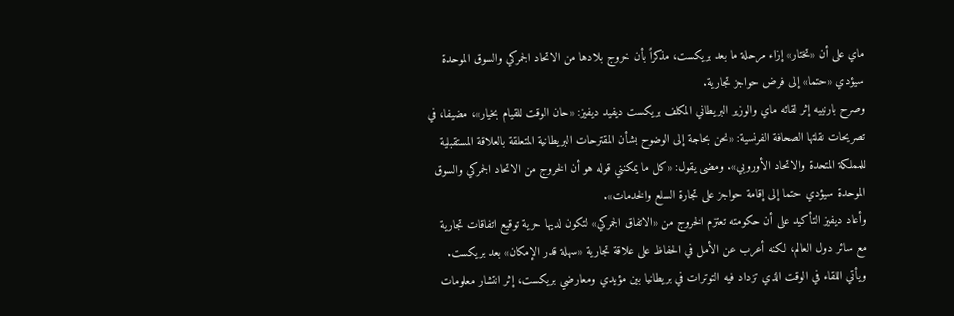ماي على أن «تختار» إزاء مرحلة ما بعد بريكست، مذكراً بأن خروج بلادها من الاتحاد الجمركي والسوق الموحدة سيؤدي «حتما» إلى فرض حواجز تجارية.
وصرح بارنييه إثر لقائه ماي والوزير البريطاني المكلف بريكست ديفيد ديفيز: «حان الوقت للقيام بخيار»، مضيفا، في تصريحات نقلتها الصحافة الفرنسية: «نحن بحاجة إلى الوضوح بشأن المقترحات البريطانية المتعلقة بالعلاقة المستقبلية للمملكة المتحدة والاتحاد الأوروبي». ومضى يقول: «كل ما يمكنني قوله هو أن الخروج من الاتحاد الجمركي والسوق الموحدة سيؤدي حتما إلى إقامة حواجز على تجارة السلع والخدمات».
وأعاد ديفيز التأكيد على أن حكومته تعتزم الخروج من «الاتفاق الجمركي» لتكون لديها حرية توقيع اتفاقات تجارية مع سائر دول العالم، لكنه أعرب عن الأمل في الحفاظ على علاقة تجارية «سهلة قدر الإمكان» بعد بريكست.
ويأتي اللقاء في الوقت الذي تزداد فيه التوترات في بريطانيا بين مؤيدي ومعارضي بريكست، إثر انتشار معلومات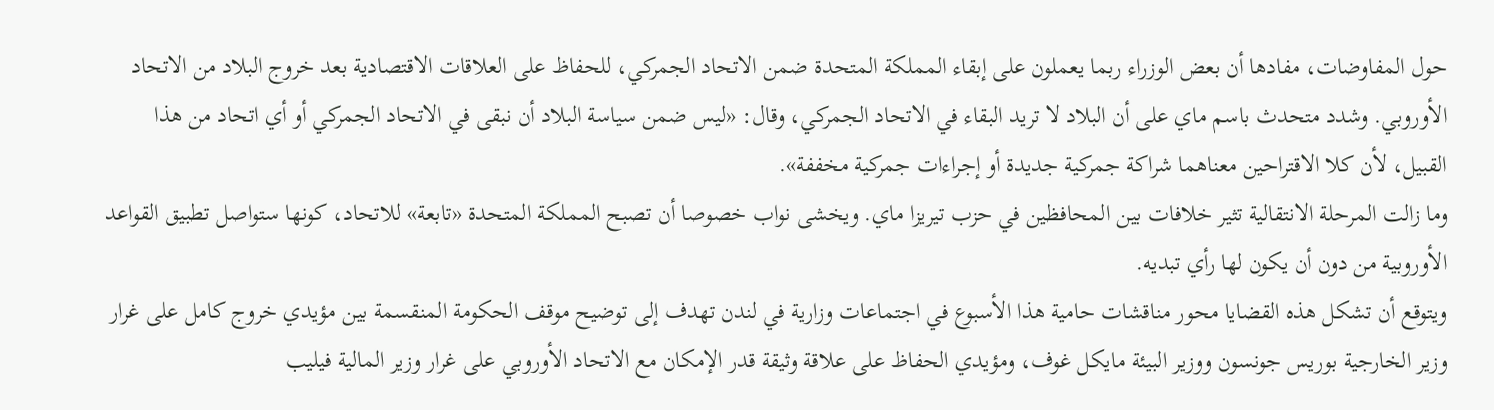حول المفاوضات، مفادها أن بعض الوزراء ربما يعملون على إبقاء المملكة المتحدة ضمن الاتحاد الجمركي، للحفاظ على العلاقات الاقتصادية بعد خروج البلاد من الاتحاد الأوروبي. وشدد متحدث باسم ماي على أن البلاد لا تريد البقاء في الاتحاد الجمركي، وقال: «ليس ضمن سياسة البلاد أن نبقى في الاتحاد الجمركي أو أي اتحاد من هذا القبيل، لأن كلا الاقتراحين معناهما شراكة جمركية جديدة أو إجراءات جمركية مخففة».
وما زالت المرحلة الانتقالية تثير خلافات بين المحافظين في حزب تيريزا ماي. ويخشى نواب خصوصا أن تصبح المملكة المتحدة «تابعة» للاتحاد، كونها ستواصل تطبيق القواعد الأوروبية من دون أن يكون لها رأي تبديه.
ويتوقع أن تشكل هذه القضايا محور مناقشات حامية هذا الأسبوع في اجتماعات وزارية في لندن تهدف إلى توضيح موقف الحكومة المنقسمة بين مؤيدي خروج كامل على غرار وزير الخارجية بوريس جونسون ووزير البيئة مايكل غوف، ومؤيدي الحفاظ على علاقة وثيقة قدر الإمكان مع الاتحاد الأوروبي على غرار وزير المالية فيليب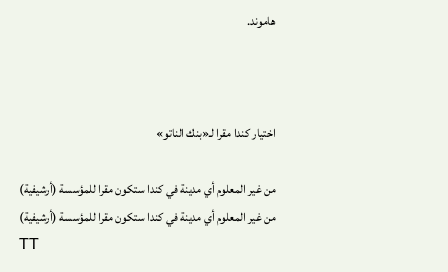هاموند.



اختيار كندا مقرا لـ«بنك الناتو»

من غير المعلوم أي مدينة في كندا ستكون مقرا للمؤسسة (أرشيفية)
من غير المعلوم أي مدينة في كندا ستكون مقرا للمؤسسة (أرشيفية)
TT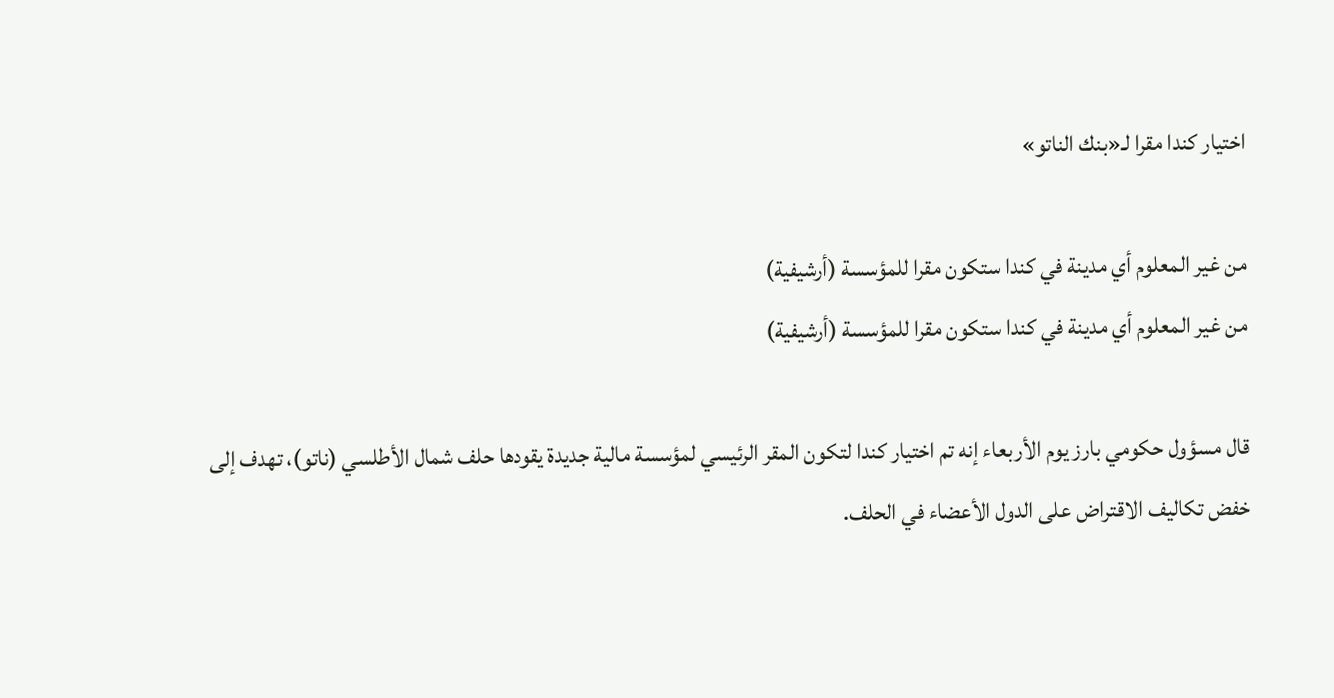اختيار كندا مقرا لـ«بنك الناتو»

من غير المعلوم أي مدينة في كندا ستكون مقرا للمؤسسة (أرشيفية)
من غير المعلوم أي مدينة في كندا ستكون مقرا للمؤسسة (أرشيفية)

قال مسؤول حكومي بارز يوم الأربعاء إنه تم اختيار كندا لتكون المقر الرئيسي لمؤسسة مالية جديدة يقودها حلف شمال الأطلسي (ناتو)، تهدف إلى خفض تكاليف الاقتراض على الدول الأعضاء في الحلف.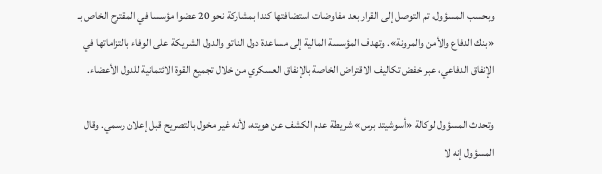وبحسب المسؤول، تم التوصل إلى القرار بعد مفاوضات استضافتها كندا بمشاركة نحو 20 عضوا مؤسسا في المقترح الخاص بـ «بنك الدفاع والأمن والمرونة». وتهدف المؤسسة المالية إلى مساعدة دول الناتو والدول الشريكة على الوفاء بالتزاماتها في الإنفاق الدفاعي، عبر خفض تكاليف الاقتراض الخاصة بالإنفاق العسكري من خلال تجميع القوة الائتمانية للدول الأعضاء.

وتحدث المسؤول لوكالة «أسوشيتد برس» شريطة عدم الكشف عن هويته، لأنه غير مخول بالتصريح قبل إعلان رسمي. وقال المسؤول إنه لا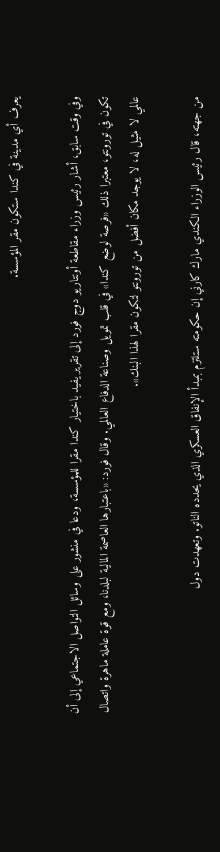يعرف أي مدينة في كندا ستكون مقر المؤسسة.

وفي وقت سابق، أشار رئيس وزراء مقاطعة أونتاريو دوج فورد إلى تقرير يفيد باختيار كندا مقرا للمؤسسة، ودعا في منشور على وسائل التواصل الاجتماعي إلى أن تكون في تورونتو، معتبرا ذلك «فرصة لوضع كندا» في قلب تمويل وصناعة الدفاع العالمي. وقال فورد: «باعتبارها العاصمة المالية لبلدنا، ومع قوة عاملة ماهرة واتصال عالمي لا مثيل له، لا يوجد مكان أفضل من تورونتو لتكون مقرا لهذا البنك».

من جهته، قال رئيس الوزراء الكندي مارك كارني إن حكومته ستلتزم بمبدأ الإنفاق العسكري الذي يحدده الناتو. وتعهدت دول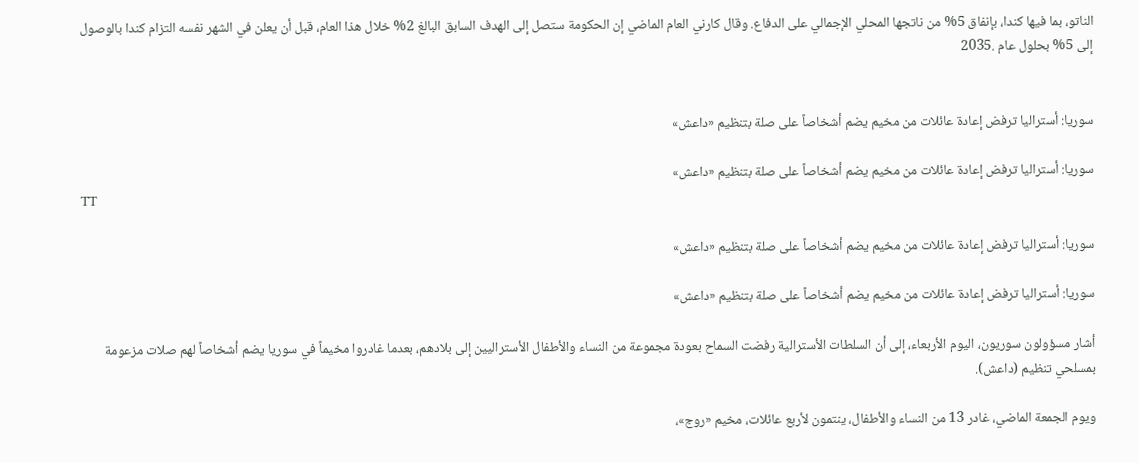الناتو، بما فيها كندا، بإنفاق 5% من ناتجها المحلي الإجمالي على الدفاع. وقال كارني العام الماضي إن الحكومة ستصل إلى الهدف السابق البالغ 2% خلال هذا العام، قبل أن يعلن في الشهر نفسه التزام كندا بالوصول إلى 5% بحلول عام .2035


سوريا: أستراليا ترفض إعادة عائلات من مخيم يضم أشخاصاً على صلة بتنظيم «داعش»

سوريا: أستراليا ترفض إعادة عائلات من مخيم يضم أشخاصاً على صلة بتنظيم «داعش»
TT

سوريا: أستراليا ترفض إعادة عائلات من مخيم يضم أشخاصاً على صلة بتنظيم «داعش»

سوريا: أستراليا ترفض إعادة عائلات من مخيم يضم أشخاصاً على صلة بتنظيم «داعش»

أشار مسؤولون سوريون، اليوم الأربعاء، إلى أن السلطات الأسترالية رفضت السماح بعودة مجموعة من النساء والأطفال الأستراليين إلى بلادهم، بعدما غادروا مخيماً في سوريا يضم أشخاصاً لهم صلات مزعومة بمسلحي تنظيم (داعش).

ويوم الجمعة الماضي، غادر 13 من النساء والأطفال، ينتمون لأربع عائلات، مخيم «روج»،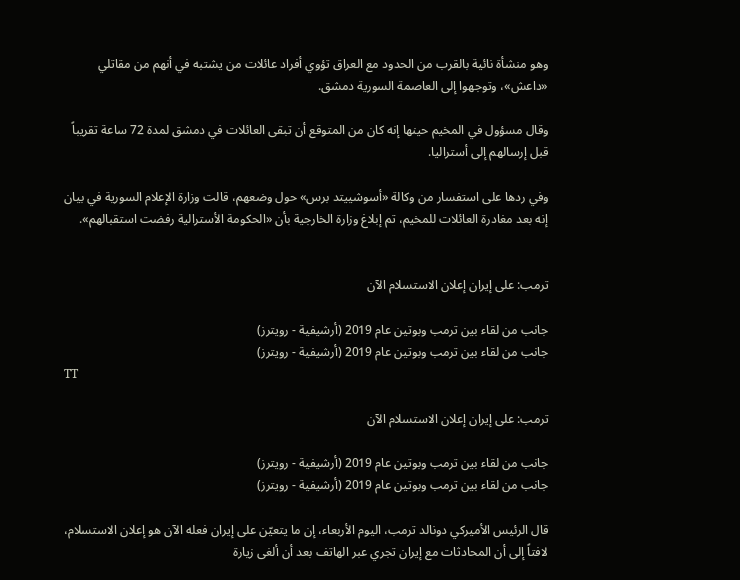وهو منشأة نائية بالقرب من الحدود مع العراق تؤوي أفراد عائلات من يشتبه في أنهم من مقاتلي «داعش»، وتوجهوا إلى العاصمة السورية دمشق.

وقال مسؤول في المخيم حينها إنه كان من المتوقع أن تبقى العائلات في دمشق لمدة 72 ساعة تقريباً قبل إرسالهم إلى أستراليا.

وفي ردها على استفسار من وكالة «أسوشييتد برس» حول وضعهم، قالت وزارة الإعلام السورية في بيان إنه بعد مغادرة العائلات للمخيم، تم إبلاغ وزارة الخارجية بأن «الحكومة الأسترالية رفضت استقبالهم».


ترمب: على إيران إعلان الاستسلام الآن

جانب من لقاء بين ترمب وبوتين عام 2019 (أرشيفية - رويترز)
جانب من لقاء بين ترمب وبوتين عام 2019 (أرشيفية - رويترز)
TT

ترمب: على إيران إعلان الاستسلام الآن

جانب من لقاء بين ترمب وبوتين عام 2019 (أرشيفية - رويترز)
جانب من لقاء بين ترمب وبوتين عام 2019 (أرشيفية - رويترز)

قال الرئيس الأميركي دونالد ترمب، اليوم الأربعاء، إن ما يتعيّن على إيران فعله الآن هو إعلان الاستسلام، لافتاً إلى أن المحادثات مع إيران تجري عبر الهاتف بعد أن ‌ألغى ‌زيارة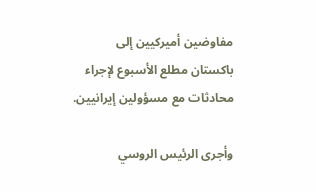مفاوضين ‌أميركيين ‌إلى باكستان ‌مطلع الأسبوع لإجراء محادثات مع مسؤولين إيرانيين.

وأجرى الرئيس الروسي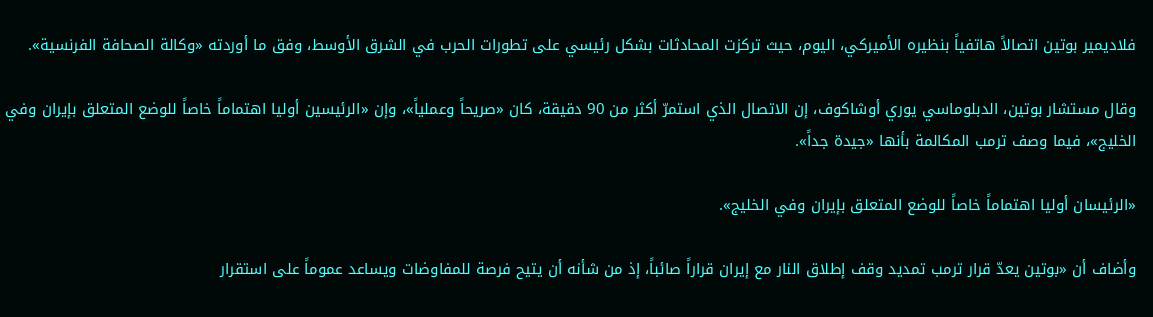فلاديمير بوتين اتصالاً هاتفياً بنظيره الأميركي، اليوم، حيث تركزت المحادثات بشكل رئيسي على تطورات الحرب في الشرق الأوسط، وفق ما أوردته «وكالة الصحافة الفرنسية».

وقال مستشار بوتين، الدبلوماسي يوري أوشاكوف، إن الاتصال الذي استمرّ أكثر من 90 دقيقة، كان «صريحاً وعملياً»، وإن «الرئيسين أوليا اهتماماً خاصاً للوضع المتعلق بإيران وفي الخليج»، فيما وصف ترمب المكالمة بأنها «جيدة جداً».

«الرئيسان أوليا اهتماماً خاصاً للوضع المتعلق بإيران وفي الخليج».

وأضاف أن «بوتين يعدّ قرار ترمب تمديد وقف إطلاق النار مع إيران قراراً صائباً، إذ من شأنه أن يتيح فرصة للمفاوضات ويساعد عموماً على استقرار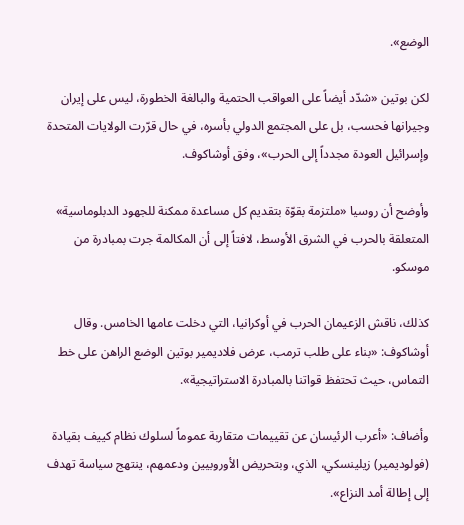الوضع».

لكن بوتين «شدّد أيضاً على العواقب الحتمية والبالغة الخطورة، ليس على إيران وجيرانها فحسب، بل على المجتمع الدولي بأسره، في حال قرّرت الولايات المتحدة وإسرائيل العودة مجدداً إلى الحرب»، وفق أوشاكوف.

وأوضح أن روسيا «ملتزمة بقوّة بتقديم كل مساعدة ممكنة للجهود الدبلوماسية» المتعلقة بالحرب في الشرق الأوسط، لافتاً إلى أن المكالمة جرت بمبادرة من موسكو.

كذلك، ناقش الزعيمان الحرب في أوكرانيا، التي دخلت عامها الخامس. وقال أوشاكوف: «بناء على طلب ترمب، عرض فلاديمير بوتين الوضع الراهن على خط التماس، حيث تحتفظ قواتنا بالمبادرة الاستراتيجية».

وأضاف: «أعرب الرئيسان عن تقييمات متقاربة عموماً لسلوك نظام كييف بقيادة (فولوديمير) زيلينسكي، الذي، وبتحريض الأوروبيين ودعمهم، ينتهج سياسة تهدف إلى إطالة أمد النزاع».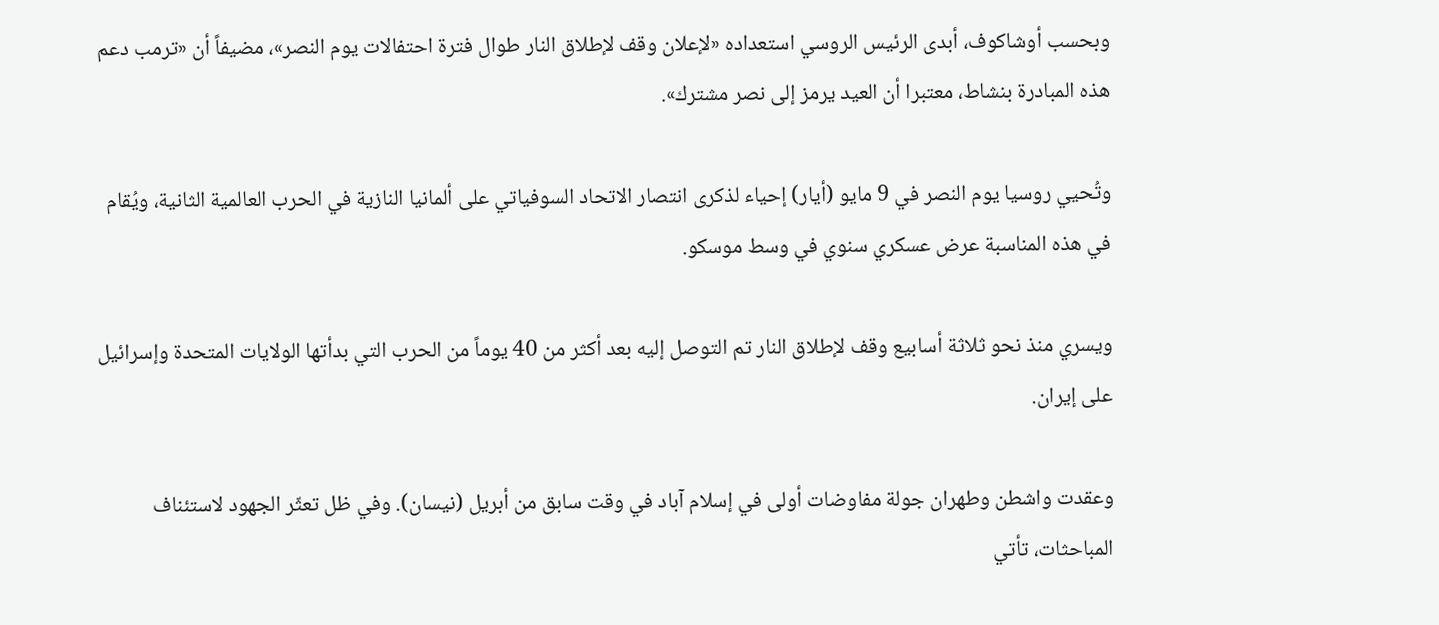وبحسب أوشاكوف، أبدى الرئيس الروسي استعداده «لإعلان وقف لإطلاق النار طوال فترة احتفالات يوم النصر»، مضيفاً أن «ترمب دعم هذه المبادرة بنشاط، معتبرا أن العيد يرمز إلى نصر مشترك».

وتُحيي روسيا يوم النصر في 9 مايو (أيار) إحياء لذكرى انتصار الاتحاد السوفياتي على ألمانيا النازية في الحرب العالمية الثانية، ويُقام في هذه المناسبة عرض عسكري سنوي في وسط موسكو.

ويسري منذ نحو ثلاثة أسابيع وقف لإطلاق النار تم التوصل إليه بعد أكثر من 40 يوماً من الحرب التي بدأتها الولايات المتحدة وإسرائيل على إيران.

وعقدت واشطن وطهران جولة مفاوضات أولى في إسلام آباد في وقت سابق من أبريل (نيسان). وفي ظل تعثّر الجهود لاستئناف المباحثات، تأتي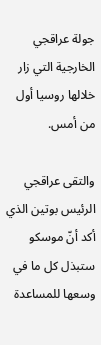جولة عراقجي الخارجية التي زار خلالها روسيا أول من أمس.

والتقى عراقجي الرئيس بوتين الذي أكد أنّ موسكو ستبذل كل ما في وسعها للمساعدة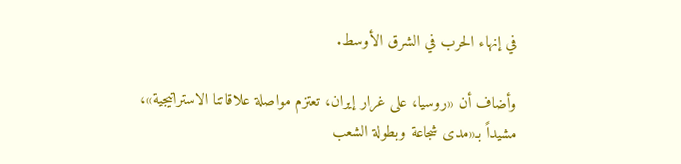في إنهاء الحرب في الشرق الأوسط.

وأضاف أن «روسيا، على غرار إيران، تعتزم مواصلة علاقاتنا الاستراتيجية»، مشيداً بـ«مدى شجاعة وبطولة الشعب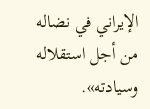الإيراني في نضاله من أجل استقلاله وسيادته».